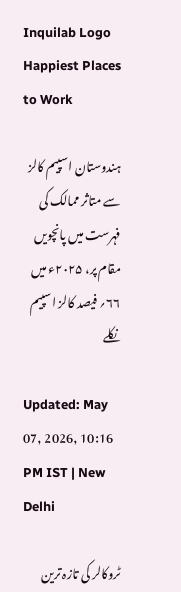Inquilab Logo Happiest Places to Work

ہندوستان اسپیم کالز سے متاثر ممالک کی فہرست میں پانچویں مقام پر، ۲۰۲۵ء میں ۶۶؍ فیصد کالز اسپیم نکلے

Updated: May 07, 2026, 10:16 PM IST | New Delhi

ٹروکالر کی تازہ ترین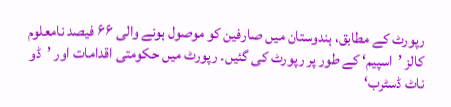رپورٹ کے مطابق، ہندوستان میں صارفین کو موصول ہونے والی ۶۶ فیصد نامعلوم کالز ’اسپیم‘ کے طور پر رپورٹ کی گئیں۔ رپورٹ میں حکومتی اقدامات اور ’ڈو ناٹ ڈسٹرب‘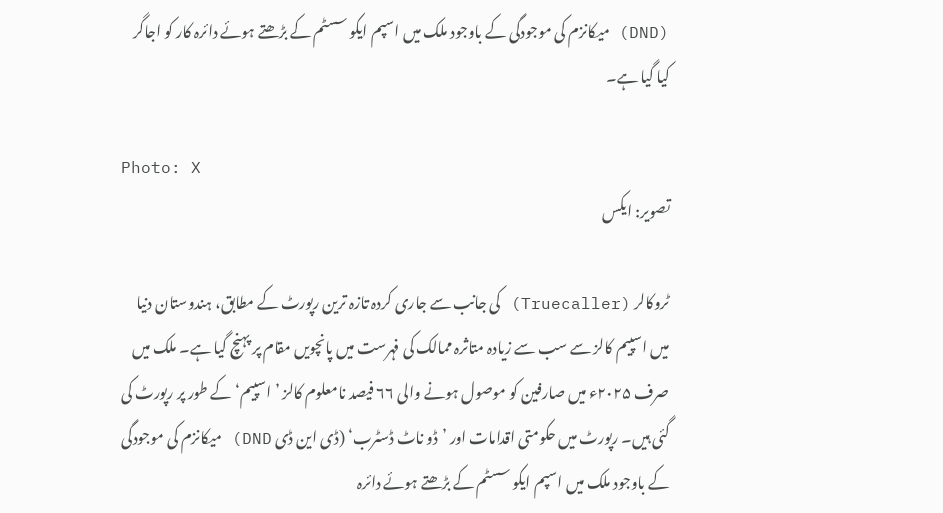(DND) میکانزم کی موجودگی کے باوجود ملک میں اسپم ایکو سسٹم کے بڑھتے ہوئے دائرہ کار کو اجاگر کیا گیا ہے۔

Photo: X
تصویر: ایکس

ٹروکالر (Truecaller) کی جانب سے جاری کردہ تازہ ترین رپورٹ کے مطابق، ہندوستان دنیا میں اسپیم کالز سے سب سے زیادہ متاثرہ ممالک کی فہرست میں پانچویں مقام پر پہنچ گیا ہے۔ ملک میں صرف ۲۰۲۵ء میں صارفین کو موصول ہونے والی ۶۶ فیصد نامعلوم کالز ’اسپیم‘ کے طور پر رپورٹ کی گئی ہیں۔ رپورٹ میں حکومتی اقدامات اور ’ڈو ناٹ ڈسٹرب‘ (ڈی این ڈی DND) میکانزم کی موجودگی کے باوجود ملک میں اسپم ایکو سسٹم کے بڑھتے ہوئے دائرہ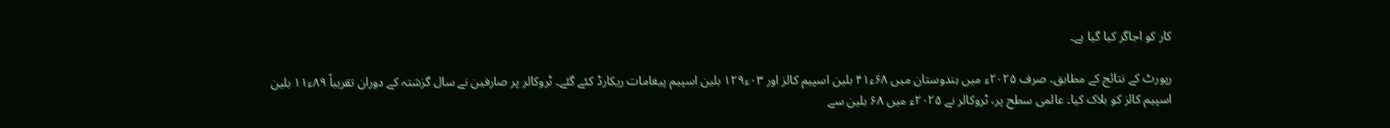کار کو اجاگر کیا گیا ہے۔

رپورٹ کے نتائج کے مطابق، صرف ۲۰۲۵ء میں ہندوستان میں ۶۸ء۴۱ بلین اسپیم کالز اور ۰۳ء۱۲۹ بلین اسپیم پیغامات ریکارڈ کئے گئے۔ ٹروکالر پر صارفین نے سال گزشتہ کے دوران تقریباً ۸۹ء۱۱ بلین اسپیم کالز کو بلاک کیا۔ عالمی سطح پر، ٹروکالر نے ۲۰۲۵ء میں ۶۸ بلین سے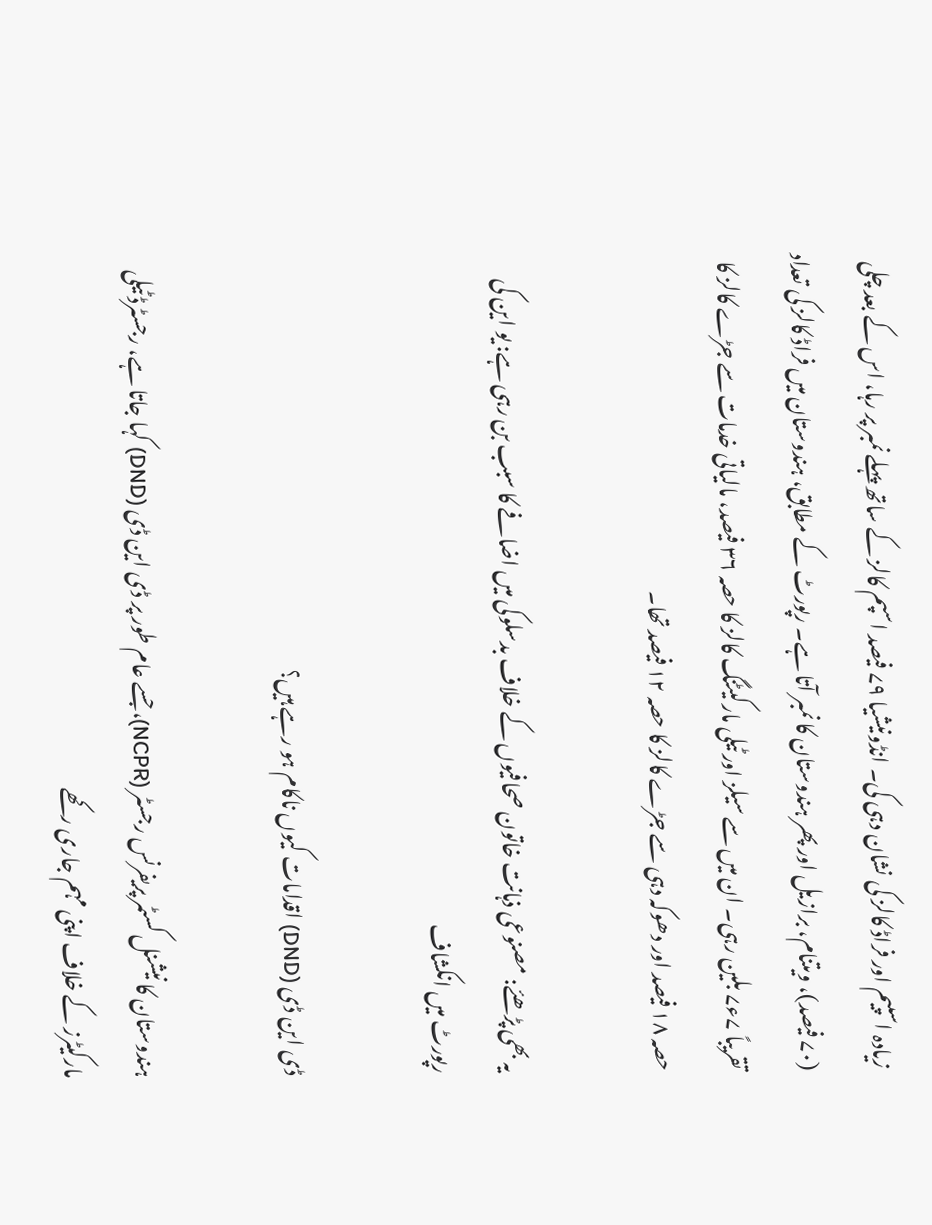زیادہ اسپیم اور فراڈ کالز کی نشان دہی کی۔ انڈونیشیا ۷۹ فیصد اسپم کالز کے ساتھ پہلے نمبر پر رہا، اس کے بعد چلی (۷۰ فیصد)، ویتنام، برازیل اور پھر ہندوستان کا نمبر آتا ہے۔ رپورٹ کے مطابق، ہندوستان میں فراڈ کالز کی تعداد تقریباً ۷ء۷ بلین رہی۔ ان میں سے سیلز اور ٹیلی مارکیٹنگ کالز کا حصہ ۳۶ فیصد، مالیاتی خدمات سے جڑے کالز کا حصہ ۱۸ فیصد اور دھوکہ دہی سے جڑے کالز کا حصہ ۱۲ فیصد تھا۔

یہ بھی پڑھئے: مصنوعی ذہانت خاتون صحافیوں کے خلاف بدسلوکی میں اضافے کا سبب بن رہی ہے: یو این کی رپورٹ میں انکشاف

ڈی این ڈی (DND) اقدامات کیوں ناکام ہو رہے ہیں؟

ہندوستان کا نیشنل کسٹمر پریفرنس رجسٹر (NCPR)، جسے عام طور پر ڈی این ڈی (DND) کہا جاتا ہے، رجسٹرڈ ٹیلی مارکیٹرز کے خلاف اپنی مہم جاری رکھے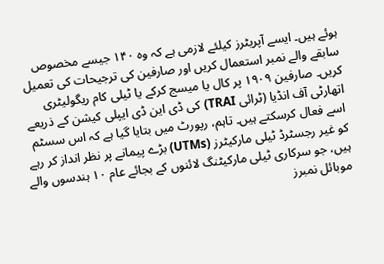ہوئے ہیں۔ ایسے آپریٹرز کیلئے لازمی ہے کہ وہ ۱۴۰ جیسے مخصوص سابقے والے نمبر استعمال کریں اور صارفین کی ترجیحات کی تعمیل کریں۔ صارفین ۱۹۰۹ پر کال یا میسج کرکے یا ٹیلی کام ریگولیٹری اتھارٹی آف انڈیا (ٹرائی TRAI) کی ڈی این ڈی ایپلی کیشن کے ذریعے اسے فعال کرسکتے ہیں۔ تاہم، رپورٹ میں بتایا گیا ہے کہ اس سسٹم کو غیر رجسٹرڈ ٹیلی مارکیٹرز (UTMs) بڑے پیمانے پر نظر انداز کر رہے ہیں، جو سرکاری ٹیلی مارکیٹنگ لائنوں کے بجائے عام ۱۰ ہندسوں والے موبائل نمبرز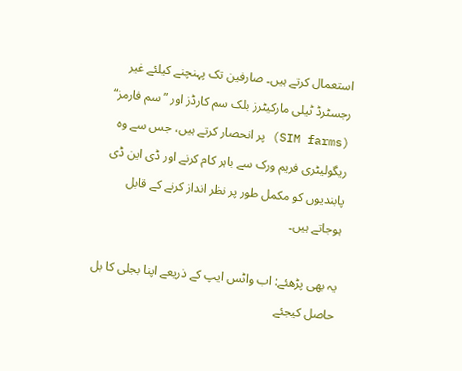استعمال کرتے ہیں۔ صارفین تک پہنچنے کیلئے غیر رجسٹرڈ ٹیلی مارکیٹرز بلک سم کارڈز اور ”سم فارمز“ (SIM farms) پر انحصار کرتے ہیں، جس سے وہ ریگولیٹری فریم ورک سے باہر کام کرنے اور ڈی این ڈی پابندیوں کو مکمل طور پر نظر انداز کرنے کے قابل ہوجاتے ہیں۔

یہ بھی پڑھئے: اب واٹس ایپ کے ذریعے اپنا بجلی کا بل حاصل کیجئے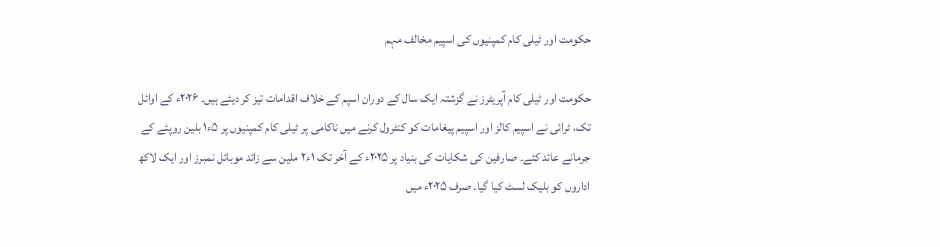حکومت اور ٹیلی کام کمپنیوں کی اسپیم مخالف مہم

حکومت اور ٹیلی کام آپریٹرز نے گزشتہ ایک سال کے دوران اسپم کے خلاف اقدامات تیز کر دیئے ہیں۔ ۲۰۲۶ء کے اوائل تک، ٹرائی نے اسپیم کالز اور اسپیم پیغامات کو کنٹرول کرنے میں ناکامی پر ٹیلی کام کمپنیوں پر ۵ء۱ بلین روپئے کے جرمانے عائد کئے۔ صارفین کی شکایات کی بنیاد پر ۲۰۲۵ء کے آخر تک ۱ء۲ ملین سے زائد موبائل نمبرز اور ایک لاکھ اداروں کو بلیک لسٹ کیا گیا۔ صرف ۲۰۲۵ء میں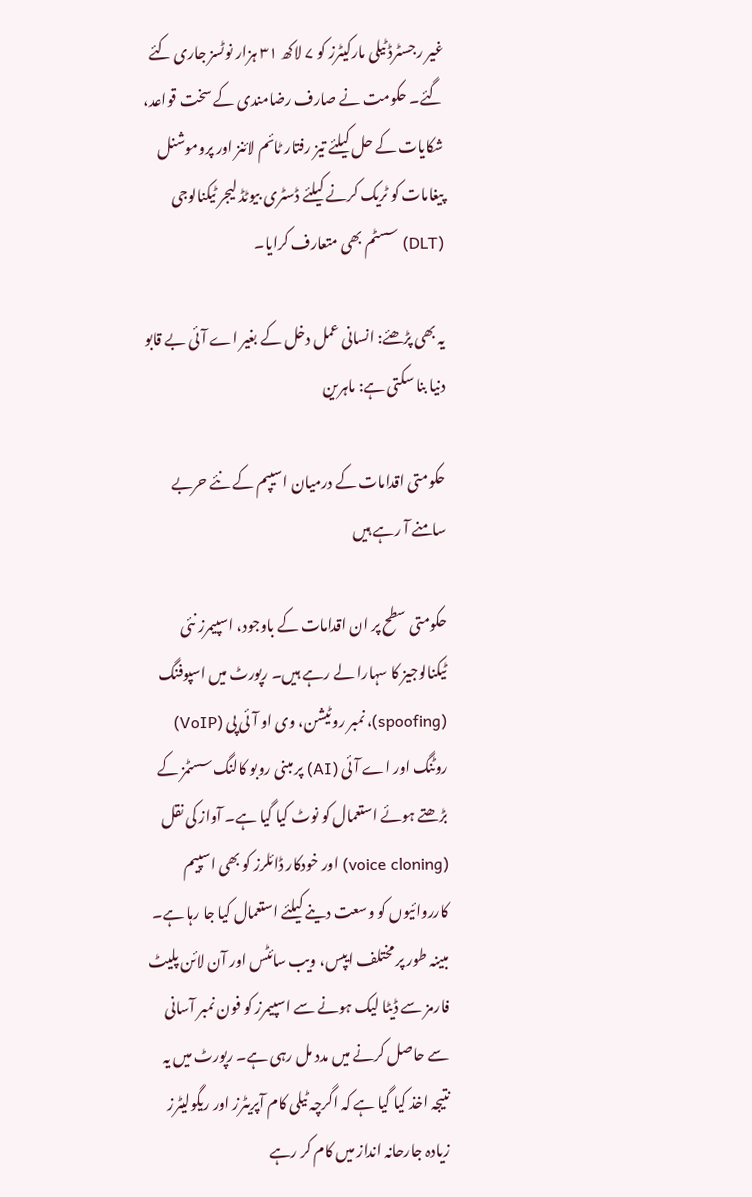غیر رجسٹرڈ ٹیلی مارکیٹرز کو ۷ لاکھ ۳۱ ہزار نوٹسز جاری کئے گئے۔ حکومت نے صارف رضامندی کے سخت قواعد، شکایات کے حل کیلئے تیز رفتار ٹائم لائنز اور پروموشنل پیغامات کو ٹریک کرنے کیلئے ڈسٹری بیوٹڈ لیجر ٹیکنالوجی (DLT) سسٹم بھی متعارف کرایا۔

یہ بھی پڑھئے: انسانی عمل دخل کے بغیر اے آئی بے قابو دنیا بنا سکتی ہے: ماہرین

حکومتی اقدامات کے درمیان اسیپم کے نئے حربے سامنے آ رہے ہیں

حکومتی سطح پر ان اقدامات کے باوجود، اسپیمرز نئی ٹیکنالوجیز کا سہارا لے رہے ہیں۔ رپورٹ میں اسپوفنگ (spoofing)، نمبر روٹیشن، وی او آئی پی (VoIP) روٹنگ اور اے آئی (AI) پر مبنی روبو کالنگ سسٹمز کے بڑھتے ہوئے استعمال کو نوٹ کیا گیا ہے۔ آواز کی نقل (voice cloning) اور خودکار ڈائلرز کو بھی اسپیم کارروائیوں کو وسعت دینے کیلئے استعمال کیا جا رہا ہے۔ مبینہ طور پر مختلف ایپس، ویب سائٹس اور آن لائن پلیٹ فارمز سے ڈیٹا لیک ہونے سے اسپیمرز کو فون نمبر آسانی سے حاصل کرنے میں مدد مل رہی ہے۔ رپورٹ میں یہ نتیجہ اخذ کیا گیا ہے کہ اگرچہ ٹیلی کام آپریٹرز اور ریگولیٹرز زیادہ جارحانہ انداز میں کام کر رہے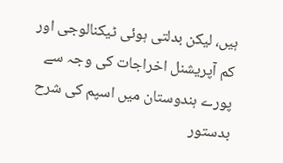ہیں، لیکن بدلتی ہوئی ٹیکنالوجی اور کم آپریشنل اخراجات کی وجہ سے پورے ہندوستان میں اسپم کی شرح بدستور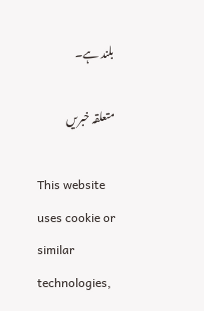بلند ہے۔

متعلقہ خبریں

This website uses cookie or similar technologies,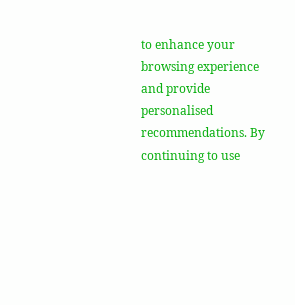to enhance your browsing experience and provide personalised recommendations. By continuing to use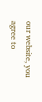our website, you agree to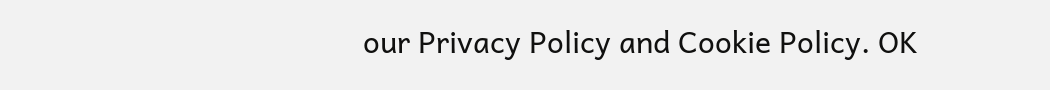our Privacy Policy and Cookie Policy. OK